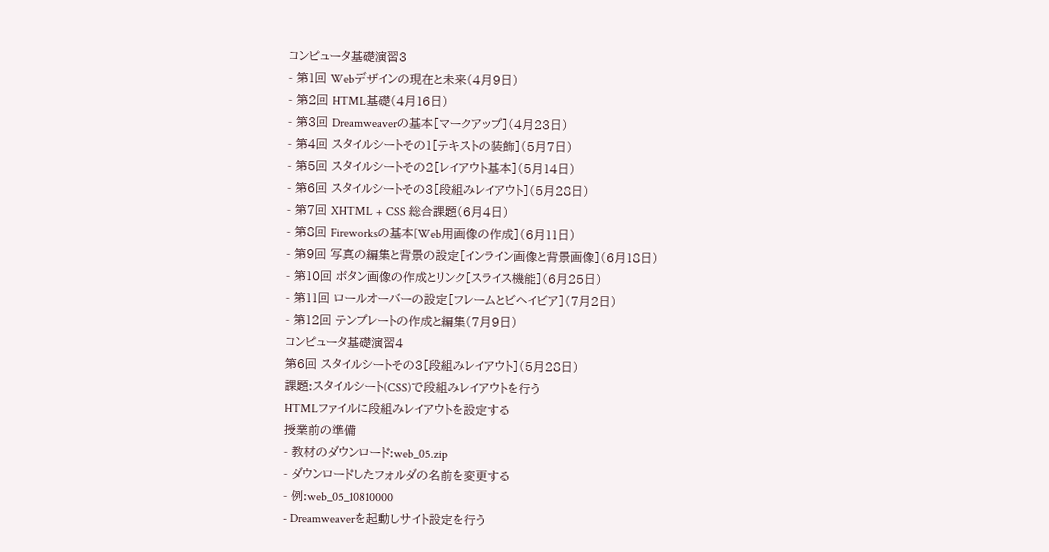コンピュータ基礎演習3
- 第1回 Webデザインの現在と未来(4月9日)
- 第2回 HTML基礎(4月16日)
- 第3回 Dreamweaverの基本[マークアップ](4月23日)
- 第4回 スタイルシートその1[テキストの装飾](5月7日)
- 第5回 スタイルシートその2[レイアウト基本](5月14日)
- 第6回 スタイルシートその3[段組みレイアウト](5月28日)
- 第7回 XHTML + CSS 総合課題(6月4日)
- 第8回 Fireworksの基本[Web用画像の作成](6月11日)
- 第9回 写真の編集と背景の設定[インライン画像と背景画像](6月18日)
- 第10回 ボタン画像の作成とリンク[スライス機能](6月25日)
- 第11回 ロールオーバーの設定[フレームとビヘイビア](7月2日)
- 第12回 テンプレートの作成と編集(7月9日)
コンピュータ基礎演習4
第6回 スタイルシートその3[段組みレイアウト](5月28日)
課題:スタイルシート(CSS)で段組みレイアウトを行う
HTMLファイルに段組みレイアウトを設定する
授業前の準備
- 教材のダウンロード:web_05.zip
- ダウンロードしたフォルダの名前を変更する
- 例:web_05_10810000
- Dreamweaverを起動しサイト設定を行う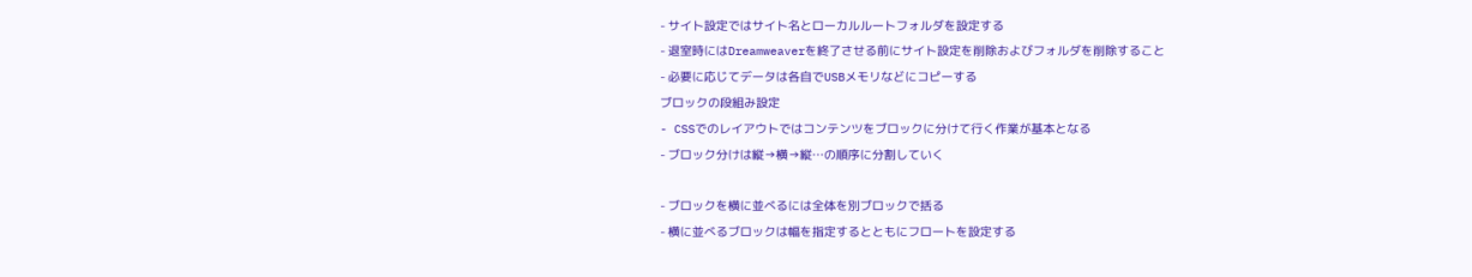- サイト設定ではサイト名とローカルルートフォルダを設定する
- 退室時にはDreamweaverを終了させる前にサイト設定を削除およびフォルダを削除すること
- 必要に応じてデータは各自でUSBメモリなどにコピーする
ブロックの段組み設定
- CSSでのレイアウトではコンテンツをブロックに分けて行く作業が基本となる
- ブロック分けは縦→横→縦…の順序に分割していく

- ブロックを横に並べるには全体を別ブロックで括る
- 横に並べるブロックは幅を指定するとともにフロートを設定する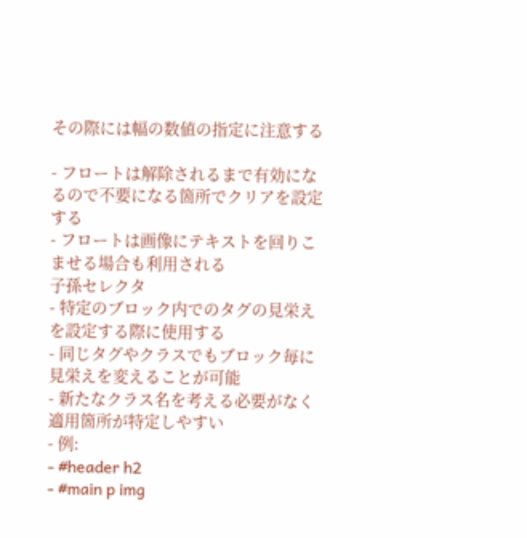その際には幅の数値の指定に注意する

- フロートは解除されるまで有効になるので不要になる箇所でクリアを設定する
- フロートは画像にテキストを回りこませる場合も利用される
子孫セレクタ
- 特定のブロック内でのタグの見栄えを設定する際に使用する
- 同じタグやクラスでもブロック毎に見栄えを変えることが可能
- 新たなクラス名を考える必要がなく適用箇所が特定しやすい
- 例:
- #header h2
- #main p img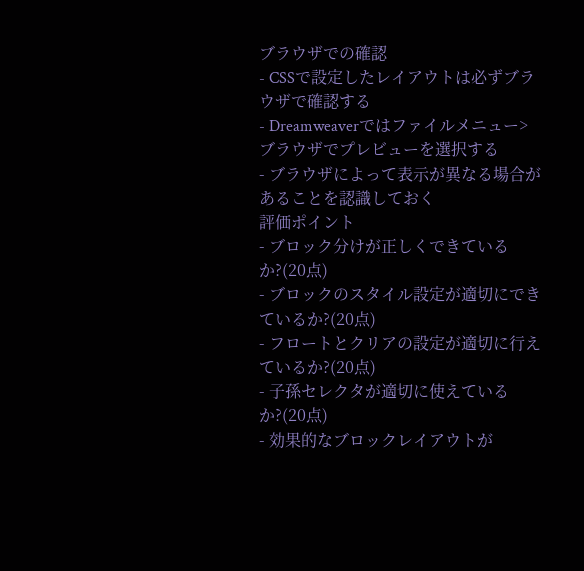ブラウザでの確認
- CSSで設定したレイアウトは必ずブラウザで確認する
- Dreamweaverではファイルメニュー>ブラウザでプレビューを選択する
- ブラウザによって表示が異なる場合があることを認識しておく
評価ポイント
- ブロック分けが正しくできているか?(20点)
- ブロックのスタイル設定が適切にできているか?(20点)
- フロートとクリアの設定が適切に行えているか?(20点)
- 子孫セレクタが適切に使えているか?(20点)
- 効果的なブロックレイアウトが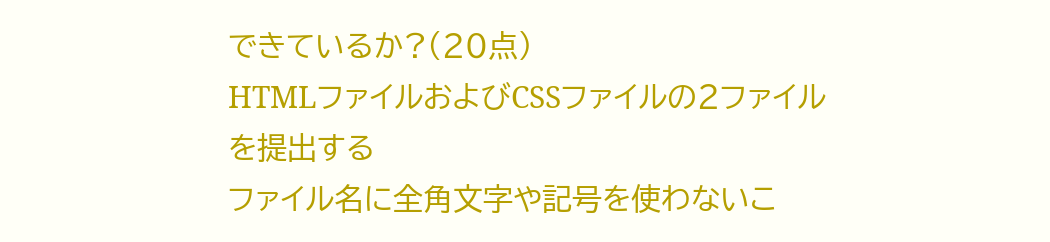できているか?(20点)
HTMLファイルおよびCSSファイルの2ファイルを提出する
ファイル名に全角文字や記号を使わないこ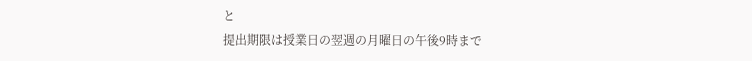と
提出期限は授業日の翌週の月曜日の午後9時まで